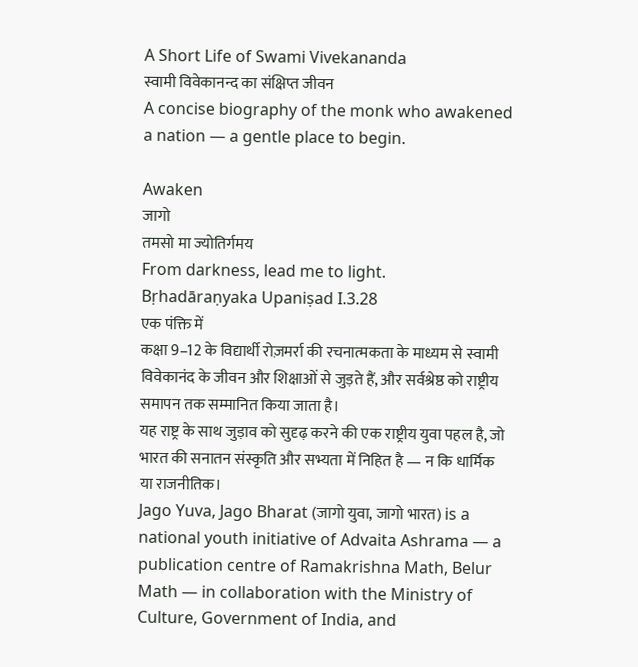A Short Life of Swami Vivekananda
स्वामी विवेकानन्द का संक्षिप्त जीवन
A concise biography of the monk who awakened a nation — a gentle place to begin.

Awaken
जागो
तमसो मा ज्योतिर्गमय
From darkness, lead me to light.
Bṛhadāraṇyaka Upaniṣad I.3.28
एक पंक्ति में
कक्षा 9–12 के विद्यार्थी रोज़मर्रा की रचनात्मकता के माध्यम से स्वामी विवेकानंद के जीवन और शिक्षाओं से जुड़ते हैं, और सर्वश्रेष्ठ को राष्ट्रीय समापन तक सम्मानित किया जाता है।
यह राष्ट्र के साथ जुड़ाव को सुदृढ़ करने की एक राष्ट्रीय युवा पहल है, जो भारत की सनातन संस्कृति और सभ्यता में निहित है — न कि धार्मिक या राजनीतिक।
Jago Yuva, Jago Bharat (जागो युवा, जागो भारत) is a national youth initiative of Advaita Ashrama — a publication centre of Ramakrishna Math, Belur Math — in collaboration with the Ministry of Culture, Government of India, and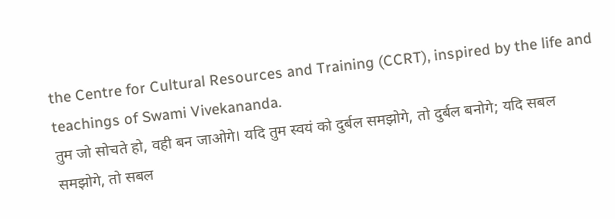the Centre for Cultural Resources and Training (CCRT), inspired by the life and teachings of Swami Vivekananda.
तुम जो सोचते हो, वही बन जाओगे। यदि तुम स्वयं को दुर्बल समझोगे, तो दुर्बल बनोगे; यदि सबल समझोगे, तो सबल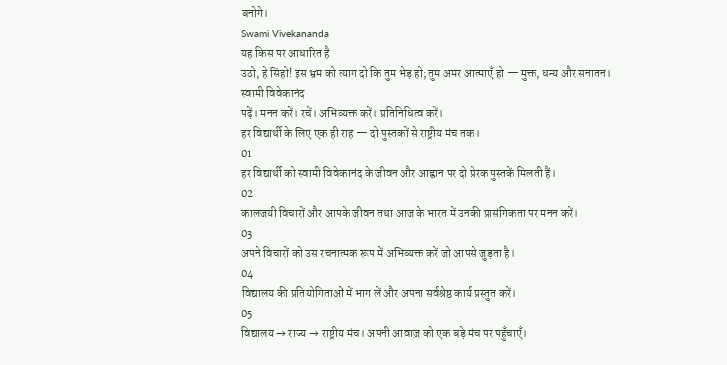बनोगे।
Swami Vivekananda
यह किस पर आधारित है
उठो, हे सिंहो! इस भ्रम को त्याग दो कि तुम भेड़ हो; तुम अमर आत्माएँ हो — मुक्त, धन्य और सनातन।
स्वामी विवेकानंद
पढ़ें। मनन करें। रचें। अभिव्यक्त करें। प्रतिनिधित्व करें।
हर विद्यार्थी के लिए एक ही राह — दो पुस्तकों से राष्ट्रीय मंच तक।
01
हर विद्यार्थी को स्वामी विवेकानंद के जीवन और आह्वान पर दो प्रेरक पुस्तकें मिलती हैं।
02
कालजयी विचारों और आपके जीवन तथा आज के भारत में उनकी प्रासंगिकता पर मनन करें।
03
अपने विचारों को उस रचनात्मक रूप में अभिव्यक्त करें जो आपसे जुड़ता है।
04
विद्यालय की प्रतियोगिताओं में भाग लें और अपना सर्वश्रेष्ठ कार्य प्रस्तुत करें।
05
विद्यालय → राज्य → राष्ट्रीय मंच। अपनी आवाज़ को एक बड़े मंच पर पहुँचाएँ।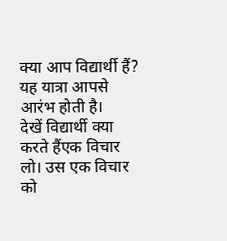क्या आप विद्यार्थी हैं? यह यात्रा आपसे आरंभ होती है।
देखें विद्यार्थी क्या करते हैंएक विचार लो। उस एक विचार को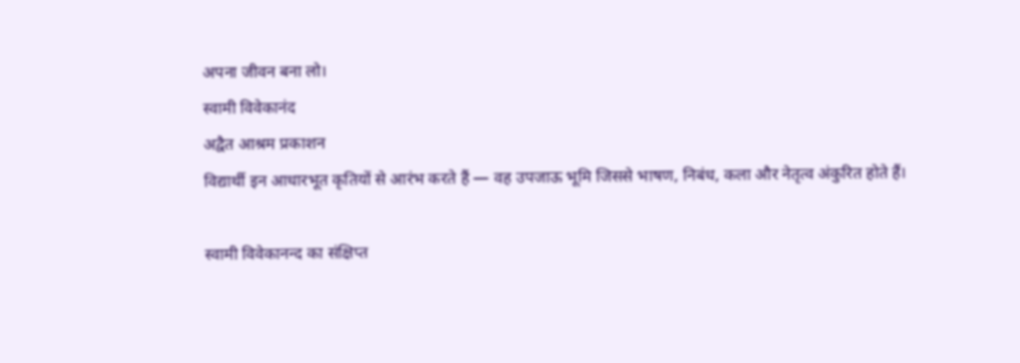अपना जीवन बना लो।
स्वामी विवेकानंद
अद्वैत आश्रम प्रकाशन
विद्यार्थी इन आधारभूत कृतियों से आरंभ करते हैं — वह उपजाऊ भूमि जिससे भाषण, निबंध, कला और नेतृत्व अंकुरित होते हैं।

स्वामी विवेकानन्द का संक्षिप्त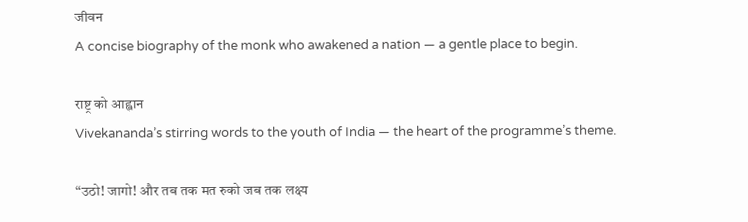जीवन
A concise biography of the monk who awakened a nation — a gentle place to begin.

राष्ट्र को आह्वान
Vivekananda’s stirring words to the youth of India — the heart of the programme’s theme.

“उठो! जागो! और तब तक मत रुको जब तक लक्ष्य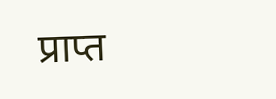प्राप्त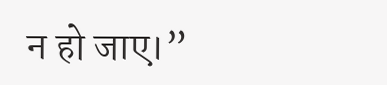न हो जाए।”